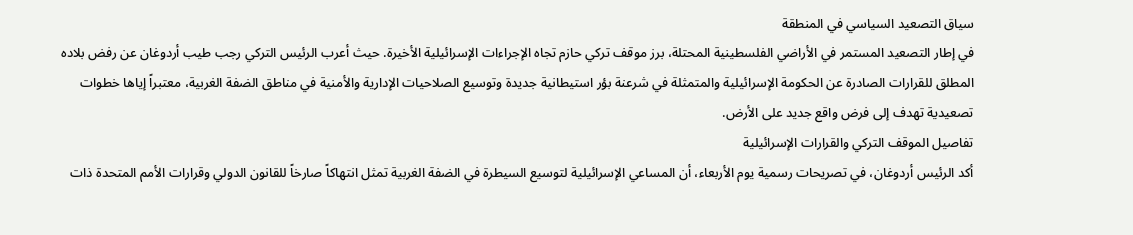سياق التصعيد السياسي في المنطقة
في إطار التصعيد المستمر في الأراضي الفلسطينية المحتلة، برز موقف تركي حازم تجاه الإجراءات الإسرائيلية الأخيرة. حيث أعرب الرئيس التركي رجب طيب أردوغان عن رفض بلاده المطلق للقرارات الصادرة عن الحكومة الإسرائيلية والمتمثلة في شرعنة بؤر استيطانية جديدة وتوسيع الصلاحيات الإدارية والأمنية في مناطق الضفة الغربية، معتبراً إياها خطوات تصعيدية تهدف إلى فرض واقع جديد على الأرض.
تفاصيل الموقف التركي والقرارات الإسرائيلية
أكد الرئيس أردوغان، في تصريحات رسمية يوم الأربعاء، أن المساعي الإسرائيلية لتوسيع السيطرة في الضفة الغربية تمثل انتهاكاً صارخاً للقانون الدولي وقرارات الأمم المتحدة ذات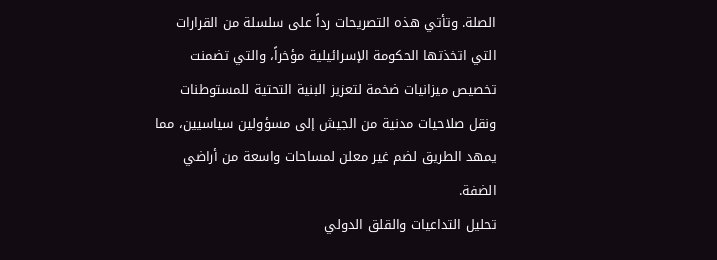الصلة. وتأتي هذه التصريحات رداً على سلسلة من القرارات التي اتخذتها الحكومة الإسرائيلية مؤخراً، والتي تضمنت تخصيص ميزانيات ضخمة لتعزيز البنية التحتية للمستوطنات ونقل صلاحيات مدنية من الجيش إلى مسؤولين سياسيين، مما يمهد الطريق لضم غير معلن لمساحات واسعة من أراضي الضفة.
تحليل التداعيات والقلق الدولي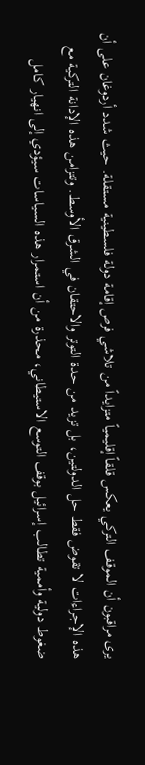يرى مراقبون أن الموقف التركي يعكس قلقاً إقليمياً متزايداً من تلاشي فرص إقامة دولة فلسطينية مستقلة. حيث شدد أردوغان على أن هذه الإجراءات لا تقوض فقط حل الدولتين، بل تزيد من حدة التوتر والاحتقان في الشرق الأوسط. وتتزامن هذه الإدانة التركية مع ضغوط دولية وأممية تطالب إسرائيل بوقف التوسع الاستيطاني، محذرة من أن استمرار هذه السياسات سيؤدي إلى انهيار كامل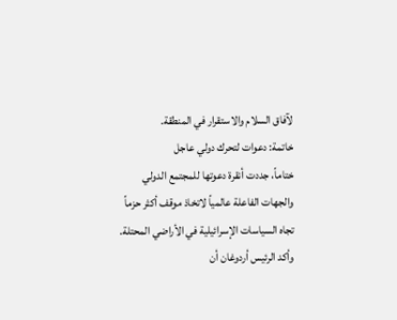لآفاق السلام والاستقرار في المنطقة.
خاتمة: دعوات لتحرك دولي عاجل
ختاماً، جددت أنقرة دعوتها للمجتمع الدولي والجهات الفاعلة عالمياً لاتخاذ موقف أكثر حزماً تجاه السياسات الإسرائيلية في الأراضي المحتلة. وأكد الرئيس أردوغان أن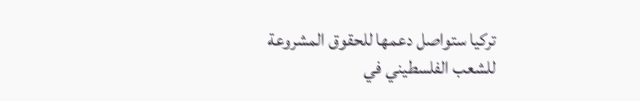تركيا ستواصل دعمها للحقوق المشروعة للشعب الفلسطيني في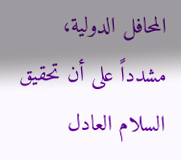المحافل الدولية، مشدداً على أن تحقيق السلام العادل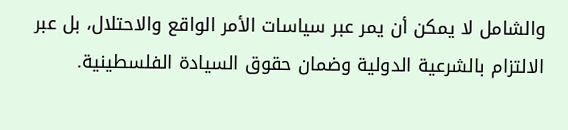والشامل لا يمكن أن يمر عبر سياسات الأمر الواقع والاحتلال، بل عبر الالتزام بالشرعية الدولية وضمان حقوق السيادة الفلسطينية.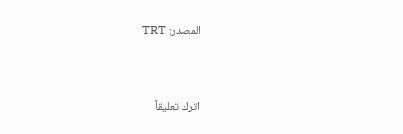المصدر: TRT


اترك تعليقاً